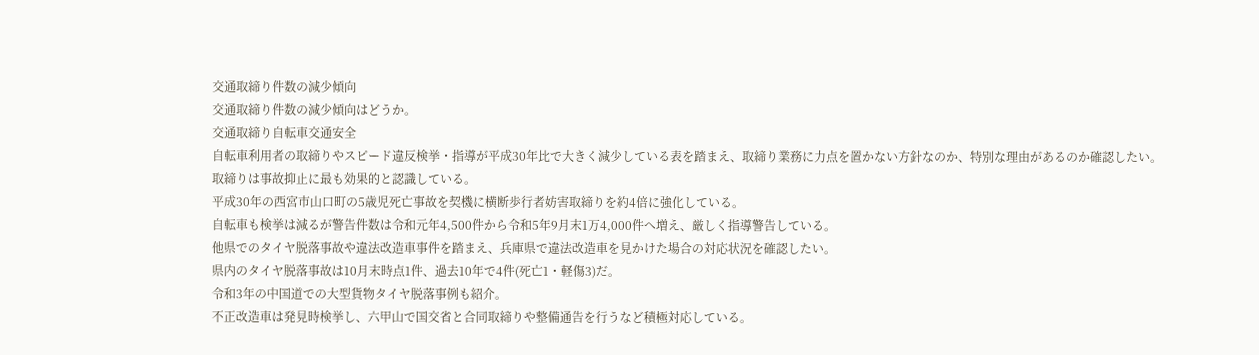交通取締り件数の減少傾向
交通取締り件数の減少傾向はどうか。
交通取締り自転車交通安全
自転車利用者の取締りやスピード違反検挙・指導が平成30年比で大きく減少している表を踏まえ、取締り業務に力点を置かない方針なのか、特別な理由があるのか確認したい。
取締りは事故抑止に最も効果的と認識している。
平成30年の西宮市山口町の5歳児死亡事故を契機に横断歩行者妨害取締りを約4倍に強化している。
自転車も検挙は減るが警告件数は令和元年4,500件から令和5年9月末1万4,000件へ増え、厳しく指導警告している。
他県でのタイヤ脱落事故や違法改造車事件を踏まえ、兵庫県で違法改造車を見かけた場合の対応状況を確認したい。
県内のタイヤ脱落事故は10月末時点1件、過去10年で4件(死亡1・軽傷3)だ。
令和3年の中国道での大型貨物タイヤ脱落事例も紹介。
不正改造車は発見時検挙し、六甲山で国交省と合同取締りや整備通告を行うなど積極対応している。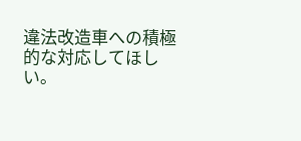違法改造車への積極的な対応してほしい。